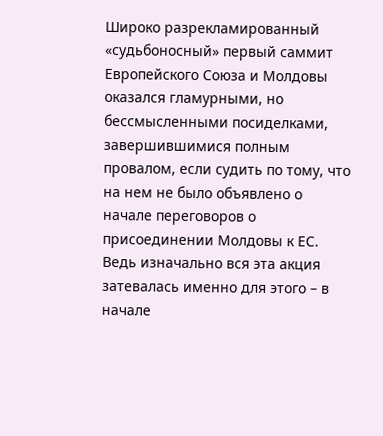Широко разрекламированный «судьбоносный» первый саммит Европейского Союза и Молдовы оказался гламурными, но бессмысленными посиделками, завершившимися полным провалом, если судить по тому, что на нем не было объявлено о начале переговоров о присоединении Молдовы к ЕС.
Ведь изначально вся эта акция затевалась именно для этого – в начале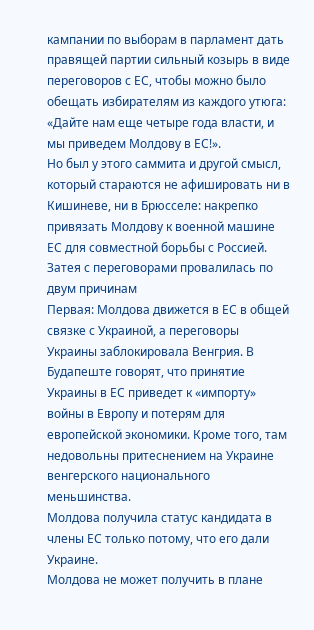кампании по выборам в парламент дать правящей партии сильный козырь в виде переговоров с ЕС, чтобы можно было обещать избирателям из каждого утюга: «Дайте нам еще четыре года власти, и мы приведем Молдову в ЕС!».
Но был у этого саммита и другой смысл, который стараются не афишировать ни в Кишиневе, ни в Брюсселе: накрепко привязать Молдову к военной машине ЕС для совместной борьбы с Россией.
Затея с переговорами провалилась по двум причинам
Первая: Молдова движется в ЕС в общей связке с Украиной, а переговоры Украины заблокировала Венгрия. В Будапеште говорят, что принятие Украины в ЕС приведет к «импорту» войны в Европу и потерям для европейской экономики. Кроме того, там недовольны притеснением на Украине венгерского национального меньшинства.
Молдова получила статус кандидата в члены ЕС только потому, что его дали Украине.
Молдова не может получить в плане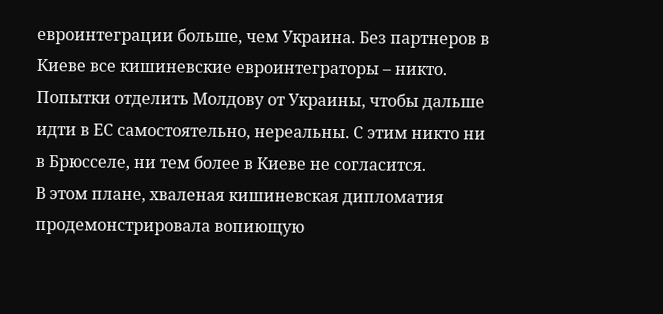евроинтеграции больше, чем Украина. Без партнеров в Киеве все кишиневские евроинтеграторы – никто. Попытки отделить Молдову от Украины, чтобы дальше идти в ЕС самостоятельно, нереальны. С этим никто ни в Брюсселе, ни тем более в Киеве не согласится.
В этом плане, хваленая кишиневская дипломатия продемонстрировала вопиющую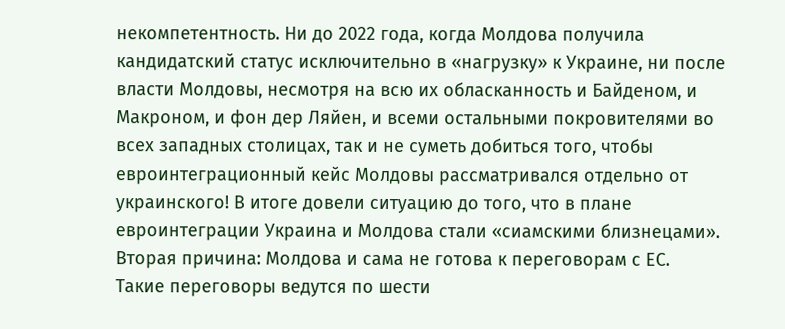некомпетентность. Ни до 2022 года, когда Молдова получила кандидатский статус исключительно в «нагрузку» к Украине, ни после власти Молдовы, несмотря на всю их обласканность и Байденом, и Макроном, и фон дер Ляйен, и всеми остальными покровителями во всех западных столицах, так и не суметь добиться того, чтобы евроинтеграционный кейс Молдовы рассматривался отдельно от украинского! В итоге довели ситуацию до того, что в плане евроинтеграции Украина и Молдова стали «сиамскими близнецами».
Вторая причина: Молдова и сама не готова к переговорам с ЕС.
Такие переговоры ведутся по шести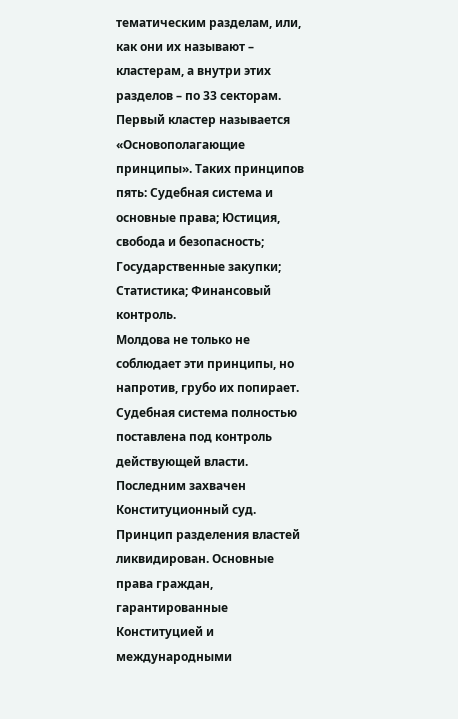тематическим разделам, или, как они их называют – кластерам, а внутри этих разделов – по 33 секторам.
Первый кластер называется «Основополагающие принципы». Таких принципов пять: Судебная система и основные права; Юстиция, свобода и безопасность; Государственные закупки; Статистика; Финансовый контроль.
Молдова не только не соблюдает эти принципы, но напротив, грубо их попирает.
Судебная система полностью поставлена под контроль действующей власти. Последним захвачен Конституционный суд. Принцип разделения властей ликвидирован. Основные права граждан, гарантированные Конституцией и международными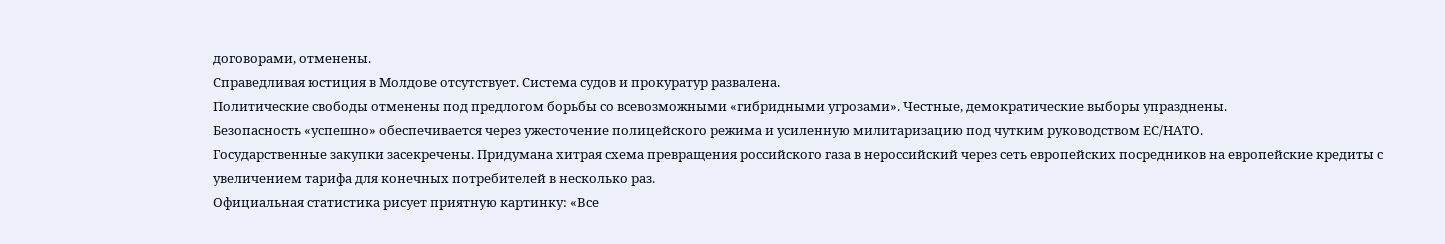договорами, отменены.
Справедливая юстиция в Молдове отсутствует. Система судов и прокуратур развалена.
Политические свободы отменены под предлогом борьбы со всевозможными «гибридными угрозами». Честные, демократические выборы упразднены.
Безопасность «успешно» обеспечивается через ужесточение полицейского режима и усиленную милитаризацию под чутким руководством ЕС/НАТО.
Государственные закупки засекречены. Придумана хитрая схема превращения российского газа в нероссийский через сеть европейских посредников на европейские кредиты с увеличением тарифа для конечных потребителей в несколько раз.
Официальная статистика рисует приятную картинку: «Все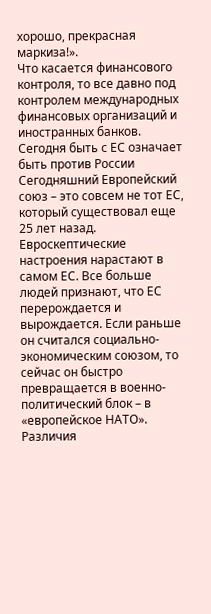хорошо, прекрасная маркиза!».
Что касается финансового контроля, то все давно под контролем международных финансовых организаций и иностранных банков.
Сегодня быть с ЕС означает быть против России
Сегодняшний Европейский союз – это совсем не тот ЕС, который существовал еще 25 лет назад. Евроскептические настроения нарастают в самом ЕС. Все больше людей признают, что ЕС перерождается и вырождается. Если раньше он считался социально-экономическим союзом, то сейчас он быстро превращается в военно-политический блок – в «европейское НАТО». Различия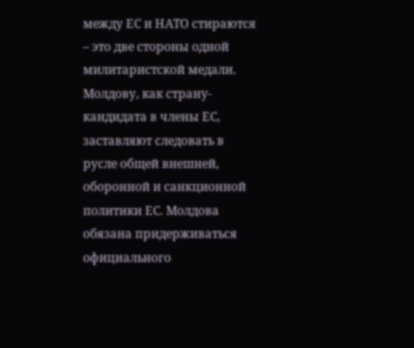между ЕС и НАТО стираются – это две стороны одной милитаристской медали.
Молдову, как страну-кандидата в члены ЕС, заставляют следовать в русле общей внешней, оборонной и санкционной политики ЕС. Молдова обязана придерживаться официального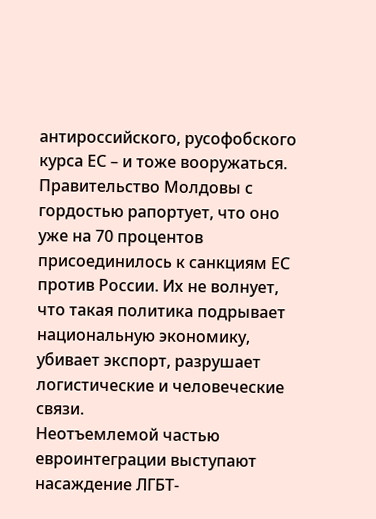антироссийского, русофобского курса ЕС – и тоже вооружаться.
Правительство Молдовы с гордостью рапортует, что оно уже на 70 процентов присоединилось к санкциям ЕС против России. Их не волнует, что такая политика подрывает национальную экономику, убивает экспорт, разрушает логистические и человеческие связи.
Неотъемлемой частью евроинтеграции выступают насаждение ЛГБТ-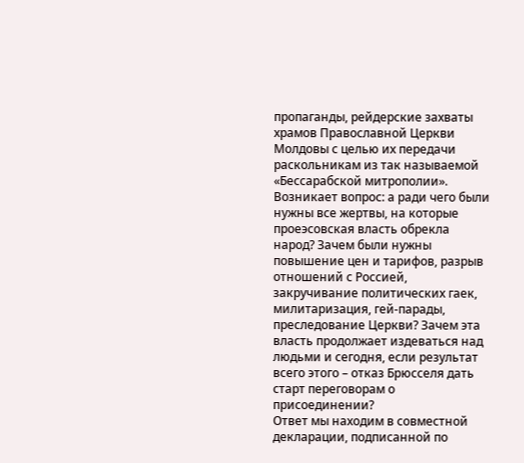пропаганды, рейдерские захваты храмов Православной Церкви Молдовы с целью их передачи раскольникам из так называемой «Бессарабской митрополии».
Возникает вопрос: а ради чего были нужны все жертвы, на которые проеэсовская власть обрекла народ? Зачем были нужны повышение цен и тарифов, разрыв отношений с Россией, закручивание политических гаек, милитаризация, гей-парады, преследование Церкви? Зачем эта власть продолжает издеваться над людьми и сегодня, если результат всего этого – отказ Брюсселя дать старт переговорам о присоединении?
Ответ мы находим в совместной декларации, подписанной по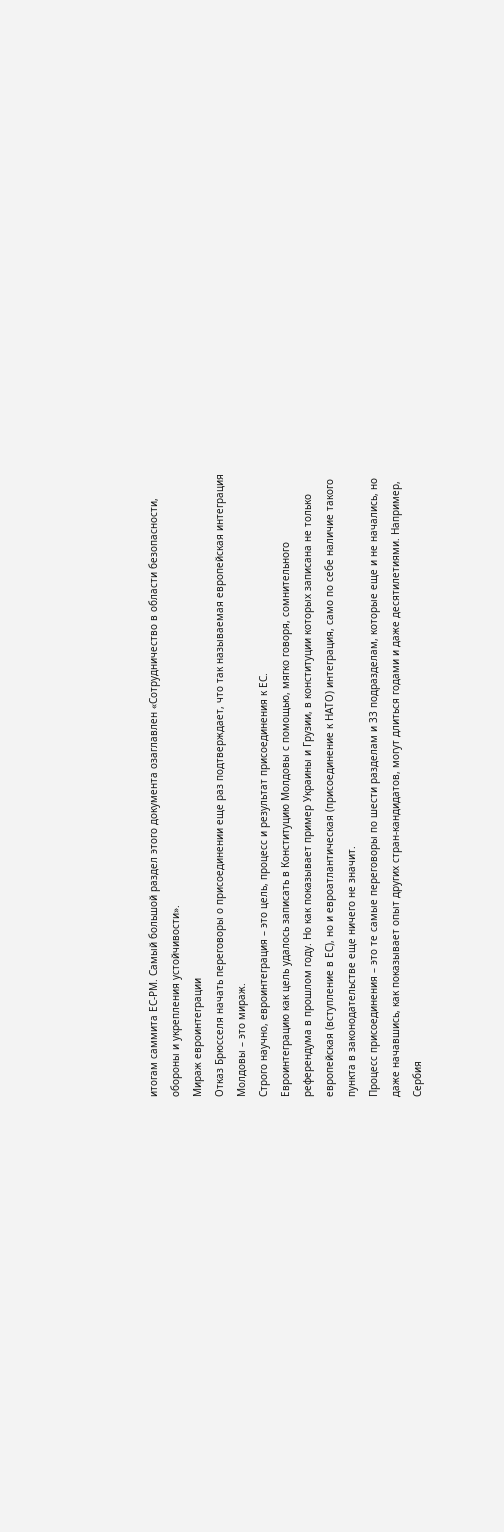итогам саммита ЕС-РМ. Самый большой раздел этого документа озаглавлен «Сотрудничество в области безопасности, обороны и укрепления устойчивости».
Мираж евроинтеграции
Отказ Брюсселя начать переговоры о присоединении еще раз подтверждает, что так называемая европейская интеграция Молдовы – это мираж.
Строго научно, евроинтеграция – это цель, процесс и результат присоединения к ЕС.
Евроинтеграцию как цель удалось записать в Конституцию Молдовы с помощью, мягко говоря, сомнительного референдума в прошлом году. Но как показывает пример Украины и Грузии, в конституции которых записана не только европейская (вступление в ЕС), но и евроатлантическая (присоединение к НАТО) интеграция, само по себе наличие такого пункта в законодательстве еще ничего не значит.
Процесс присоединения – это те самые переговоры по шести разделам и 33 подразделам, которые еще и не начались, но даже начавшись, как показывает опыт других стран-кандидатов, могут длиться годами и даже десятилетиями. Например, Сербия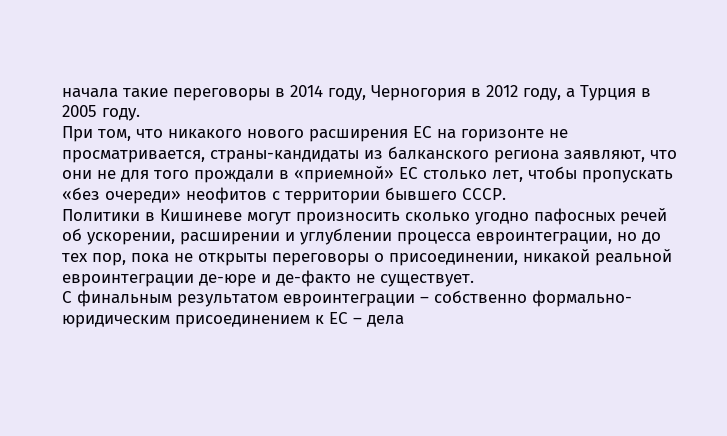начала такие переговоры в 2014 году, Черногория в 2012 году, а Турция в 2005 году.
При том, что никакого нового расширения ЕС на горизонте не просматривается, страны-кандидаты из балканского региона заявляют, что они не для того прождали в «приемной» ЕС столько лет, чтобы пропускать «без очереди» неофитов с территории бывшего СССР.
Политики в Кишиневе могут произносить сколько угодно пафосных речей об ускорении, расширении и углублении процесса евроинтеграции, но до тех пор, пока не открыты переговоры о присоединении, никакой реальной евроинтеграции де-юре и де-факто не существует.
С финальным результатом евроинтеграции – собственно формально-юридическим присоединением к ЕС – дела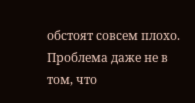обстоят совсем плохо.
Проблема даже не в том, что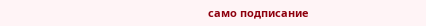само подписание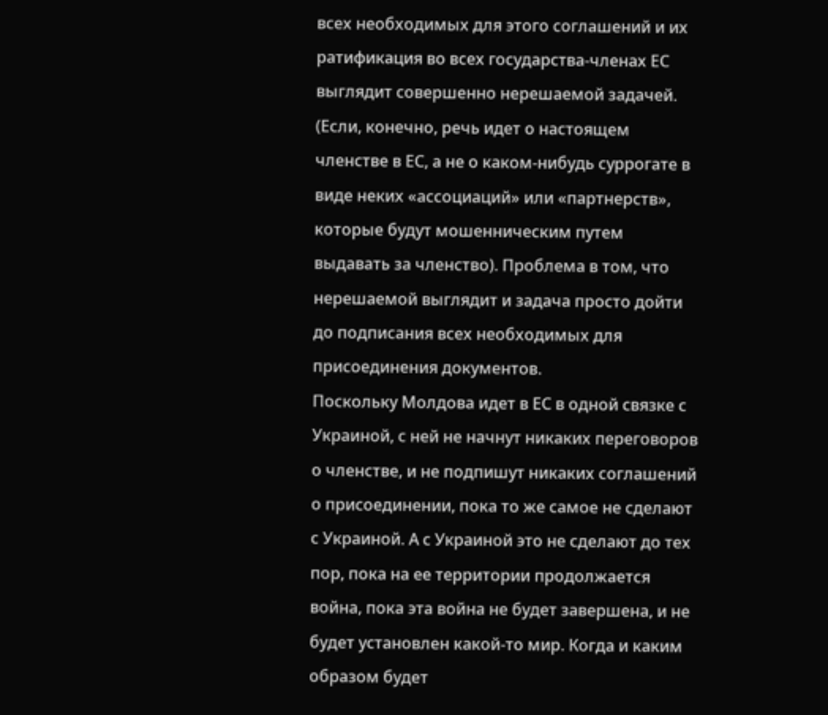всех необходимых для этого соглашений и их ратификация во всех государства-членах ЕС выглядит совершенно нерешаемой задачей. (Если, конечно, речь идет о настоящем членстве в ЕС, а не о каком-нибудь суррогате в виде неких «ассоциаций» или «партнерств», которые будут мошенническим путем выдавать за членство). Проблема в том, что нерешаемой выглядит и задача просто дойти до подписания всех необходимых для присоединения документов.
Поскольку Молдова идет в ЕС в одной связке с Украиной, с ней не начнут никаких переговоров о членстве, и не подпишут никаких соглашений о присоединении, пока то же самое не сделают с Украиной. А с Украиной это не сделают до тех пор, пока на ее территории продолжается война, пока эта война не будет завершена, и не будет установлен какой-то мир. Когда и каким образом будет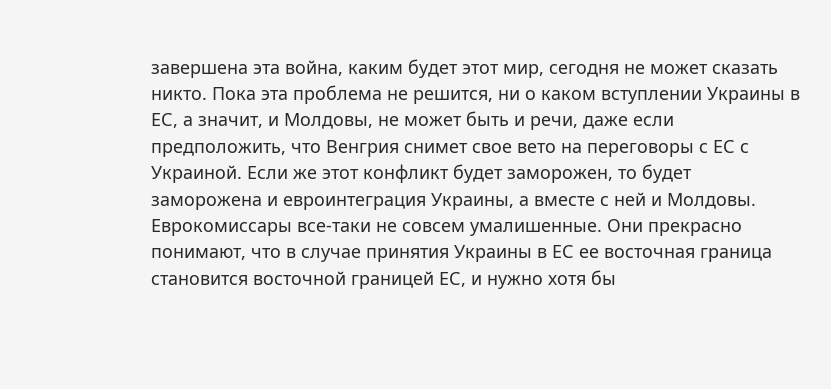завершена эта война, каким будет этот мир, сегодня не может сказать никто. Пока эта проблема не решится, ни о каком вступлении Украины в ЕС, а значит, и Молдовы, не может быть и речи, даже если предположить, что Венгрия снимет свое вето на переговоры с ЕС с Украиной. Если же этот конфликт будет заморожен, то будет заморожена и евроинтеграция Украины, а вместе с ней и Молдовы.
Еврокомиссары все-таки не совсем умалишенные. Они прекрасно понимают, что в случае принятия Украины в ЕС ее восточная граница становится восточной границей ЕС, и нужно хотя бы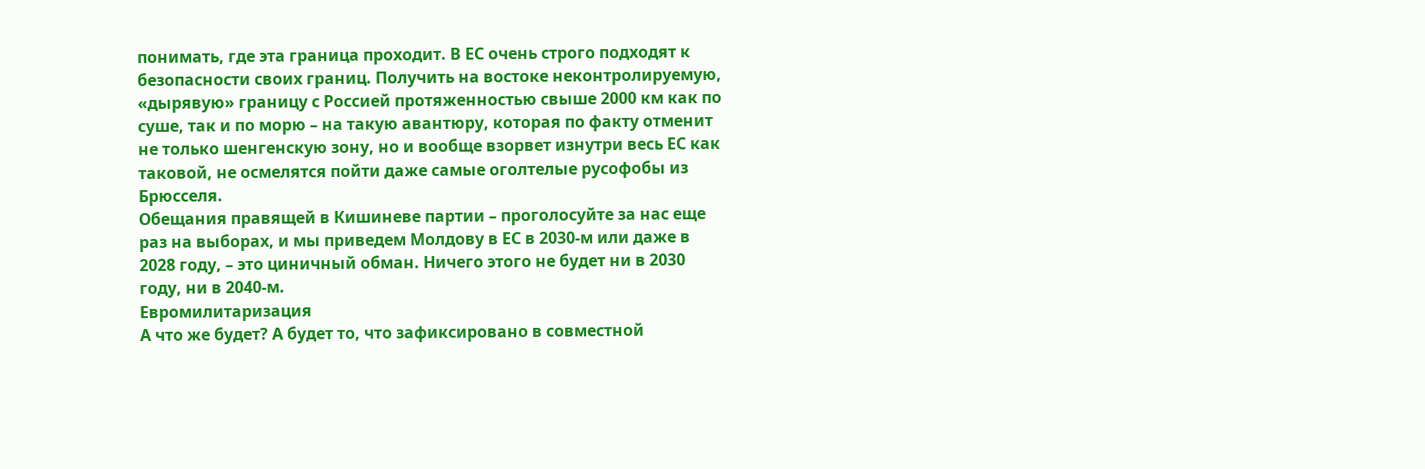понимать, где эта граница проходит. В ЕС очень строго подходят к безопасности своих границ. Получить на востоке неконтролируемую, «дырявую» границу с Россией протяженностью свыше 2000 км как по суше, так и по морю – на такую авантюру, которая по факту отменит не только шенгенскую зону, но и вообще взорвет изнутри весь ЕС как таковой, не осмелятся пойти даже самые оголтелые русофобы из Брюсселя.
Обещания правящей в Кишиневе партии – проголосуйте за нас еще раз на выборах, и мы приведем Молдову в ЕС в 2030-м или даже в 2028 году, – это циничный обман. Ничего этого не будет ни в 2030 году, ни в 2040-м.
Евромилитаризация
А что же будет? А будет то, что зафиксировано в совместной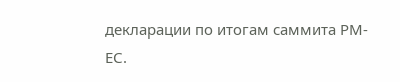декларации по итогам саммита РМ-ЕС.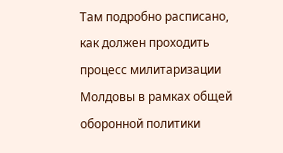Там подробно расписано, как должен проходить процесс милитаризации Молдовы в рамках общей оборонной политики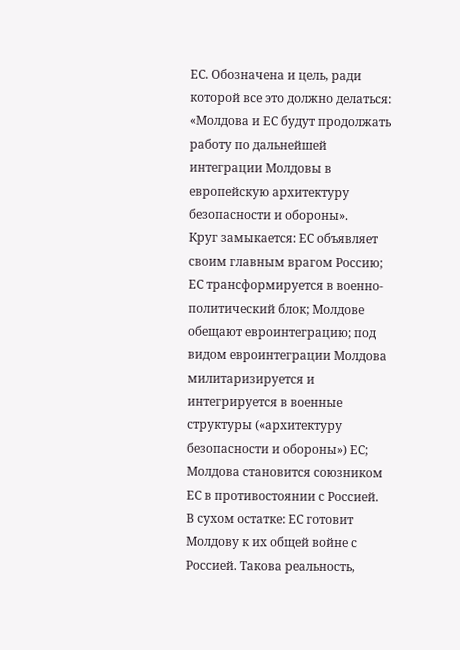ЕС. Обозначена и цель, ради которой все это должно делаться: «Молдова и ЕС будут продолжать работу по дальнейшей интеграции Молдовы в европейскую архитектуру безопасности и обороны».
Круг замыкается: ЕС объявляет своим главным врагом Россию; ЕС трансформируется в военно-политический блок; Молдове обещают евроинтеграцию; под видом евроинтеграции Молдова милитаризируется и интегрируется в военные структуры («архитектуру безопасности и обороны») ЕС; Молдова становится союзником ЕС в противостоянии с Россией.
В сухом остатке: ЕС готовит Молдову к их общей войне с Россией. Такова реальность,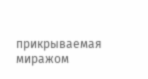прикрываемая миражом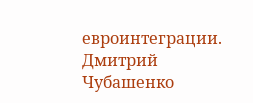евроинтеграции.
Дмитрий Чубашенко